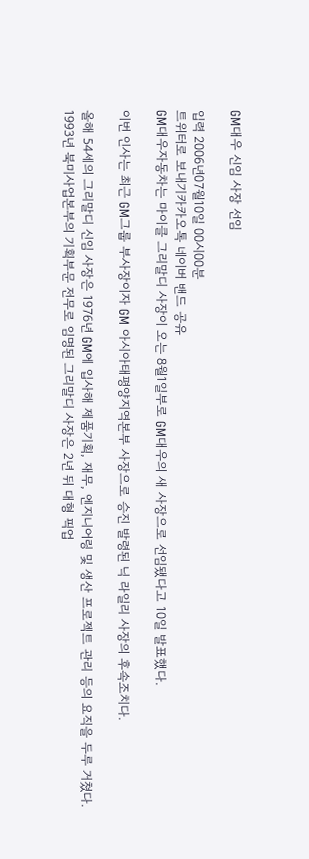GM대우 신임 사장 선임

입력 2006년07월10일 00시00분
트위터로 보내기카카오톡 네이버 밴드 공유
GM대우자동차는 마이클 그리말디 사장이 오는 8월1일부로 GM대우의 새 사장으로 선임됐다고 10일 발표했다.

이번 인사는 최근 GM그룹 부사장이자 GM 아시아태평양지역본부 사장으로 승진 발령된 닉 라일리 사장의 후속조치다.

올해 54세의 그리말디 신임 사장은 1976년 GM에 입사해 제품기획, 재무, 엔지니어링 및 생산 프로젝트 관리 등의 요직을 두루 거쳤다. 1993년 북미사업본부의 기획부문 전무로 임명된 그리말디 사장은 2년 뒤 대형 픽업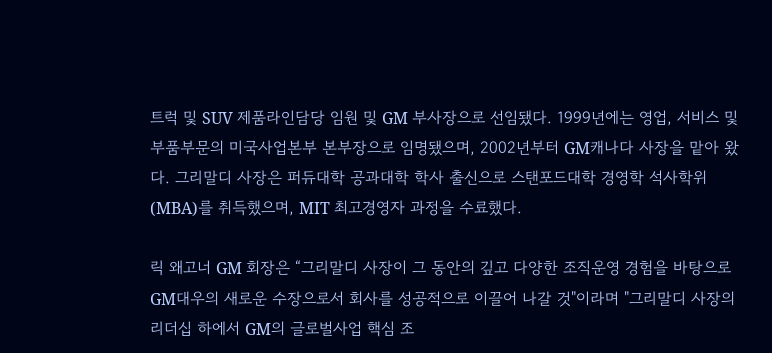트럭 및 SUV 제품라인담당 임원 및 GM 부사장으로 선임됐다. 1999년에는 영업, 서비스 및 부품부문의 미국사업본부 본부장으로 임명됐으며, 2002년부터 GM캐나다 사장을 맡아 왔다. 그리말디 사장은 퍼듀대학 공과대학 학사 출신으로 스탠포드대학 경영학 석사학위(MBA)를 취득했으며, MIT 최고경영자 과정을 수료했다.

릭 왜고너 GM 회장은 “그리말디 사장이 그 동안의 깊고 다양한 조직운영 경험을 바탕으로 GM대우의 새로운 수장으로서 회사를 성공적으로 이끌어 나갈 것"이라며 "그리말디 사장의 리더십 하에서 GM의 글로벌사업 핵심 조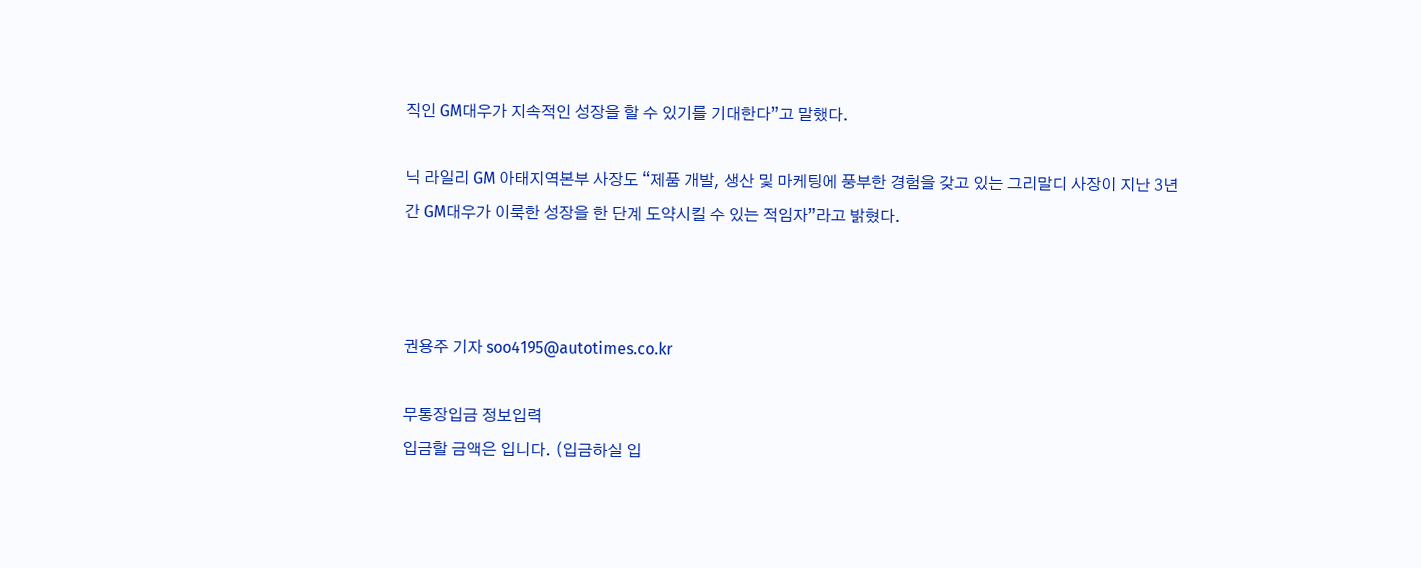직인 GM대우가 지속적인 성장을 할 수 있기를 기대한다”고 말했다.

닉 라일리 GM 아태지역본부 사장도 “제품 개발, 생산 및 마케팅에 풍부한 경험을 갖고 있는 그리말디 사장이 지난 3년간 GM대우가 이룩한 성장을 한 단계 도약시킬 수 있는 적임자”라고 밝혔다.



권용주 기자 soo4195@autotimes.co.kr

무통장입금 정보입력
입금할 금액은 입니다. (입금하실 입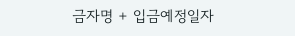금자명 + 입금예정일자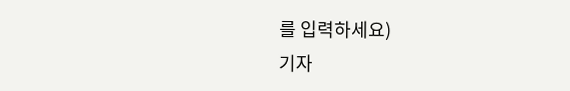를 입력하세요)
기자